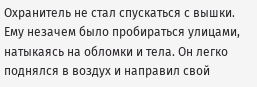Охранитель не стал спускаться с вышки. Ему незачем было пробираться улицами, натыкаясь на обломки и тела. Он легко поднялся в воздух и направил свой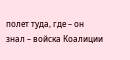полет туда, где – он знал – войска Коалиции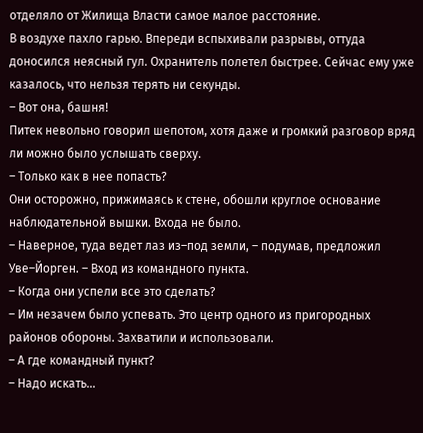отделяло от Жилища Власти самое малое расстояние.
В воздухе пахло гарью. Впереди вспыхивали разрывы, оттуда доносился неясный гул. Охранитель полетел быстрее. Сейчас ему уже казалось, что нельзя терять ни секунды.
– Вот она, башня!
Питек невольно говорил шепотом, хотя даже и громкий разговор вряд ли можно было услышать сверху.
– Только как в нее попасть?
Они осторожно, прижимаясь к стене, обошли круглое основание наблюдательной вышки. Входа не было.
– Наверное, туда ведет лаз из–под земли, – подумав, предложил Уве–Йорген. – Вход из командного пункта.
– Когда они успели все это сделать?
– Им незачем было успевать. Это центр одного из пригородных районов обороны. Захватили и использовали.
– А где командный пункт?
– Надо искать…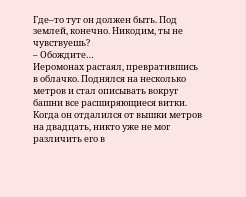Где–то тут он должен быть. Под землей, конечно. Никодим, ты не чувствуешь?
– Обождите…
Иеромонах растаял, превратившись в облачко. Поднялся на несколько метров и стал описывать вокруг башни все расширяющиеся витки.
Когда он отдалился от вышки метров на двадцать, никто уже не мог различить его в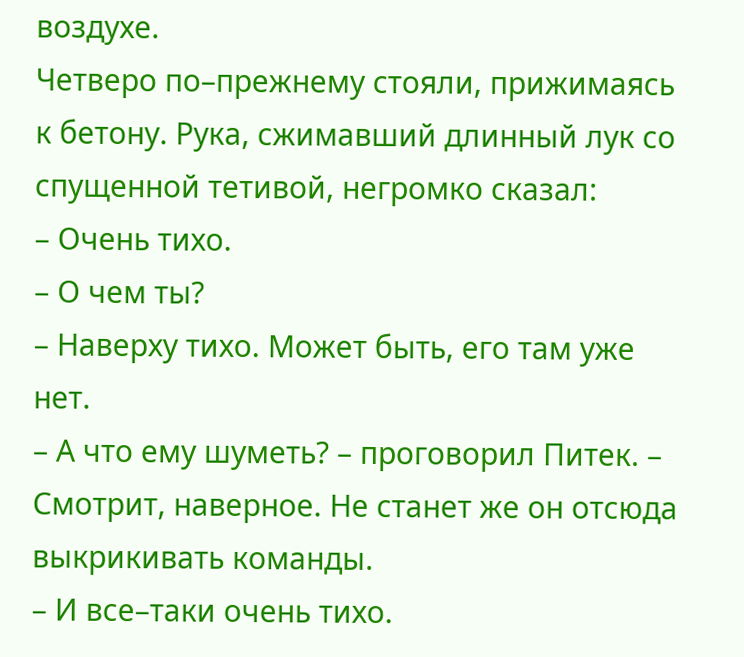воздухе.
Четверо по–прежнему стояли, прижимаясь к бетону. Рука, сжимавший длинный лук со спущенной тетивой, негромко сказал:
– Очень тихо.
– О чем ты?
– Наверху тихо. Может быть, его там уже нет.
– А что ему шуметь? – проговорил Питек. – Смотрит, наверное. Не станет же он отсюда выкрикивать команды.
– И все–таки очень тихо.